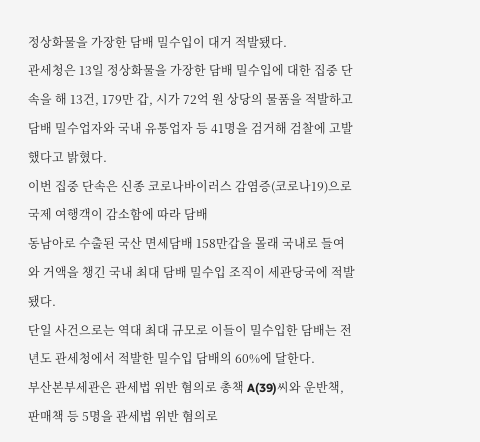정상화물을 가장한 담배 밀수입이 대거 적발됐다.
관세청은 13일 정상화물을 가장한 담배 밀수입에 대한 집중 단속을 해 13건, 179만 갑, 시가 72억 원 상당의 물품을 적발하고 담배 밀수업자와 국내 유통업자 등 41명을 검거해 검찰에 고발했다고 밝혔다.
이번 집중 단속은 신종 코로나바이러스 감염증(코로나19)으로 국제 여행객이 감소함에 따라 담배
동남아로 수출된 국산 면세담배 158만갑을 몰래 국내로 들여와 거액을 챙긴 국내 최대 담배 밀수입 조직이 세관당국에 적발됐다.
단일 사건으로는 역대 최대 규모로 이들이 밀수입한 담배는 전년도 관세청에서 적발한 밀수입 담배의 60%에 달한다.
부산본부세관은 관세법 위반 혐의로 총책 A(39)씨와 운반책, 판매책 등 5명을 관세법 위반 혐의로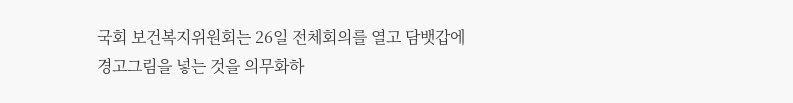국회 보건복지위원회는 26일 전체회의를 열고 담뱃갑에 경고그림을 넣는 것을 의무화하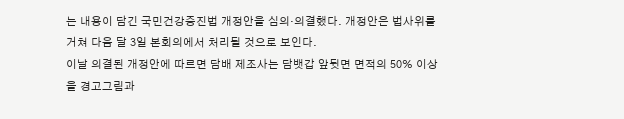는 내용이 담긴 국민건강증진법 개정안을 심의·의결했다. 개정안은 법사위를 거쳐 다음 달 3일 본회의에서 처리될 것으로 보인다.
이날 의결된 개정안에 따르면 담배 제조사는 담뱃갑 앞뒷면 면적의 50% 이상을 경고그림과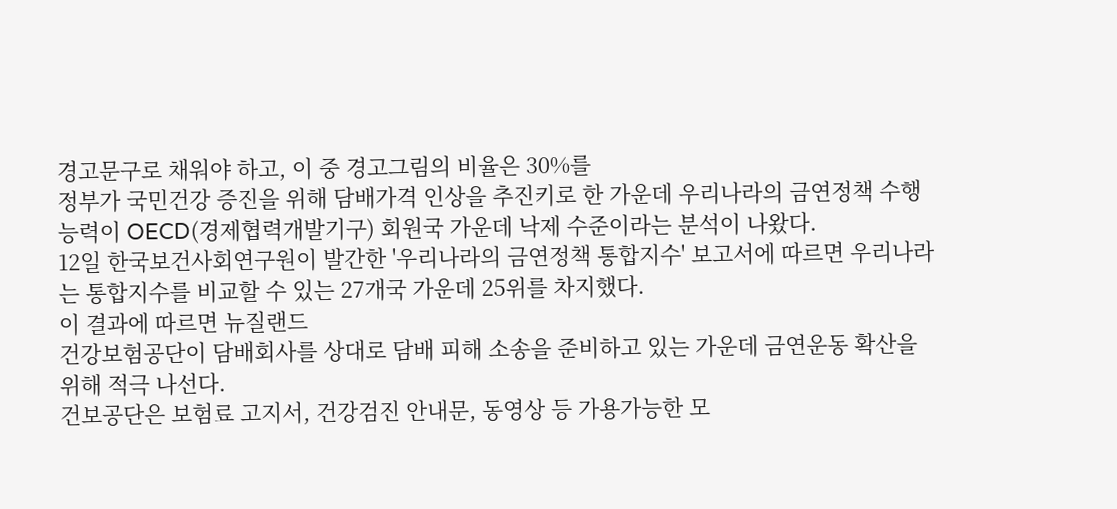경고문구로 채워야 하고, 이 중 경고그림의 비율은 30%를
정부가 국민건강 증진을 위해 담배가격 인상을 추진키로 한 가운데 우리나라의 금연정책 수행 능력이 OECD(경제협력개발기구) 회원국 가운데 낙제 수준이라는 분석이 나왔다.
12일 한국보건사회연구원이 발간한 '우리나라의 금연정책 통합지수' 보고서에 따르면 우리나라는 통합지수를 비교할 수 있는 27개국 가운데 25위를 차지했다.
이 결과에 따르면 뉴질랜드
건강보험공단이 담배회사를 상대로 담배 피해 소송을 준비하고 있는 가운데 금연운동 확산을 위해 적극 나선다.
건보공단은 보험료 고지서, 건강검진 안내문, 동영상 등 가용가능한 모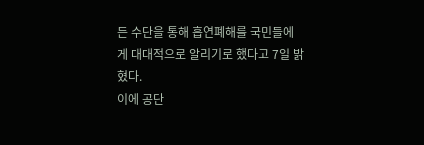든 수단을 통해 흡연폐해를 국민들에게 대대적으로 알리기로 했다고 7일 밝혔다.
이에 공단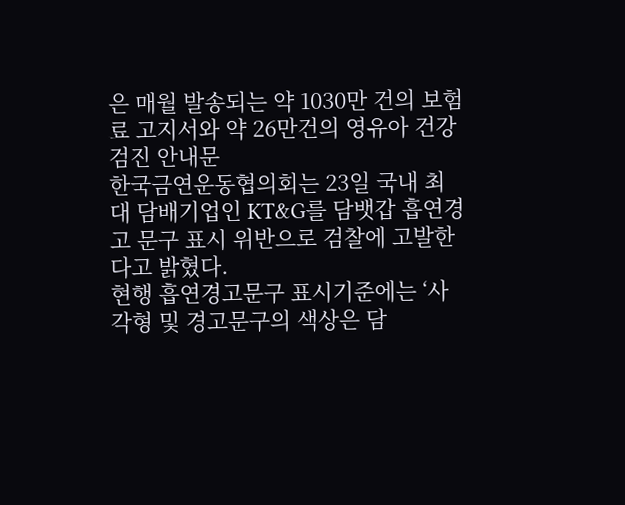은 매월 발송되는 약 1030만 건의 보험료 고지서와 약 26만건의 영유아 건강검진 안내문
한국금연운동협의회는 23일 국내 최대 담배기업인 KT&G를 담뱃갑 흡연경고 문구 표시 위반으로 검찰에 고발한다고 밝혔다.
현행 흡연경고문구 표시기준에는 ‘사각형 및 경고문구의 색상은 담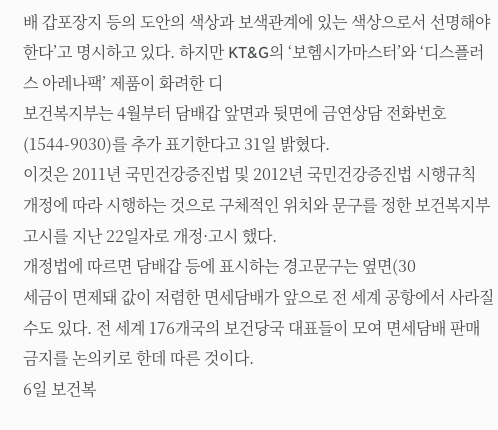배 갑포장지 등의 도안의 색상과 보색관계에 있는 색상으로서 선명해야 한다’고 명시하고 있다. 하지만 KT&G의 ‘보헴시가마스터’와 ‘디스플러스 아레나팩’ 제품이 화려한 디
보건복지부는 4월부터 담배갑 앞면과 뒷면에 금연상담 전화번호(1544-9030)를 추가 표기한다고 31일 밝혔다.
이것은 2011년 국민건강증진법 및 2012년 국민건강증진법 시행규칙 개정에 따라 시행하는 것으로 구체적인 위치와 문구를 정한 보건복지부 고시를 지난 22일자로 개정·고시 했다.
개정법에 따르면 담배갑 등에 표시하는 경고문구는 옆면(30
세금이 면제돼 값이 저렴한 면세담배가 앞으로 전 세계 공항에서 사라질 수도 있다. 전 세계 176개국의 보건당국 대표들이 모여 면세담배 판매 금지를 논의키로 한데 따른 것이다.
6일 보건복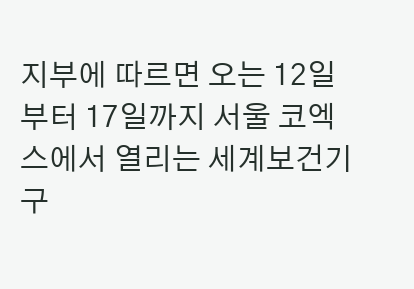지부에 따르면 오는 12일부터 17일까지 서울 코엑스에서 열리는 세계보건기구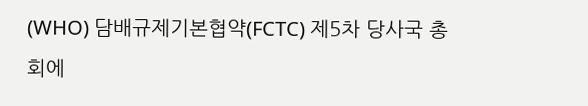(WHO) 담배규제기본협약(FCTC) 제5차 당사국 총회에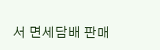서 면세담배 판매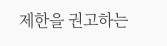제한을 권고하는